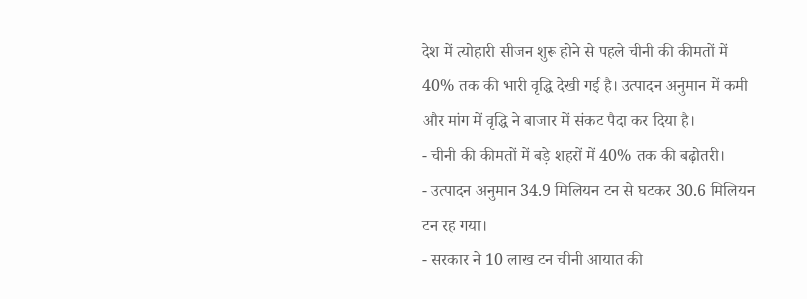देश में त्योहारी सीजन शुरू होने से पहले चीनी की कीमतों में 40% तक की भारी वृद्धि देखी गई है। उत्पादन अनुमान में कमी और मांग में वृद्धि ने बाजार में संकट पैदा कर दिया है।
- चीनी की कीमतों में बड़े शहरों में 40% तक की बढ़ोतरी।
- उत्पादन अनुमान 34.9 मिलियन टन से घटकर 30.6 मिलियन टन रह गया।
- सरकार ने 10 लाख टन चीनी आयात की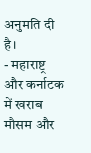अनुमति दी है।
- महाराष्ट्र और कर्नाटक में खराब मौसम और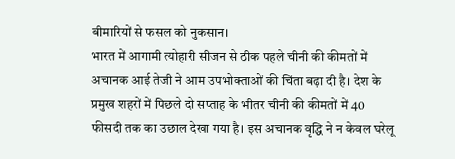बीमारियों से फसल को नुकसान।
भारत में आगामी त्योहारी सीजन से ठीक पहले चीनी की कीमतों में अचानक आई तेजी ने आम उपभोक्ताओं की चिंता बढ़ा दी है। देश के प्रमुख शहरों में पिछले दो सप्ताह के भीतर चीनी की कीमतों में 40 फीसदी तक का उछाल देखा गया है। इस अचानक वृद्धि ने न केवल घरेलू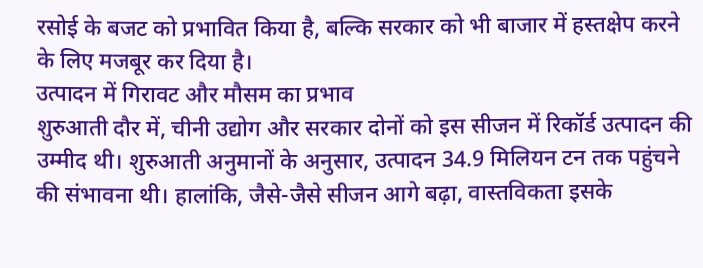रसोई के बजट को प्रभावित किया है, बल्कि सरकार को भी बाजार में हस्तक्षेप करने के लिए मजबूर कर दिया है।
उत्पादन में गिरावट और मौसम का प्रभाव
शुरुआती दौर में, चीनी उद्योग और सरकार दोनों को इस सीजन में रिकॉर्ड उत्पादन की उम्मीद थी। शुरुआती अनुमानों के अनुसार, उत्पादन 34.9 मिलियन टन तक पहुंचने की संभावना थी। हालांकि, जैसे-जैसे सीजन आगे बढ़ा, वास्तविकता इसके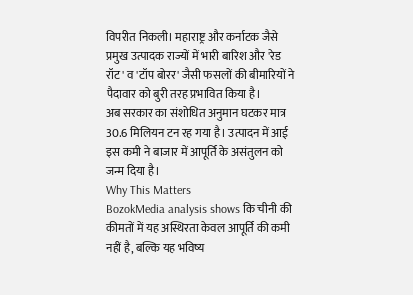विपरीत निकली। महाराष्ट्र और कर्नाटक जैसे प्रमुख उत्पादक राज्यों में भारी बारिश और 'रेड रॉट' व 'टॉप बोरर' जैसी फसलों की बीमारियों ने पैदावार को बुरी तरह प्रभावित किया है।
अब सरकार का संशोधित अनुमान घटकर मात्र 30.6 मिलियन टन रह गया है। उत्पादन में आई इस कमी ने बाजार में आपूर्ति के असंतुलन को जन्म दिया है।
Why This Matters
BozokMedia analysis shows कि चीनी की कीमतों में यह अस्थिरता केवल आपूर्ति की कमी नहीं है, बल्कि यह भविष्य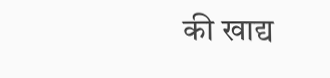की खाद्य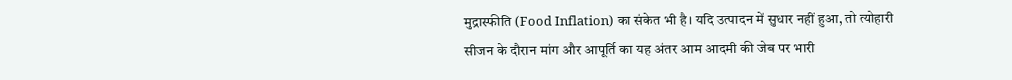मुद्रास्फीति (Food Inflation) का संकेत भी है। यदि उत्पादन में सुधार नहीं हुआ, तो त्योहारी सीजन के दौरान मांग और आपूर्ति का यह अंतर आम आदमी की जेब पर भारी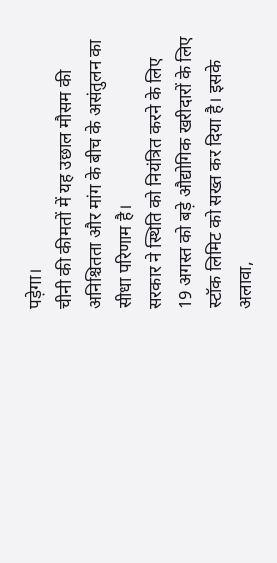पड़ेगा।
चीनी की कीमतों में यह उछाल मौसम की अनिश्चितता और मांग के बीच के असंतुलन का सीधा परिणाम है।
सरकार ने स्थिति को नियंत्रित करने के लिए 19 अगस्त को बड़े औद्योगिक खरीदारों के लिए स्टॉक लिमिट को सख्त कर दिया है। इसके अलावा,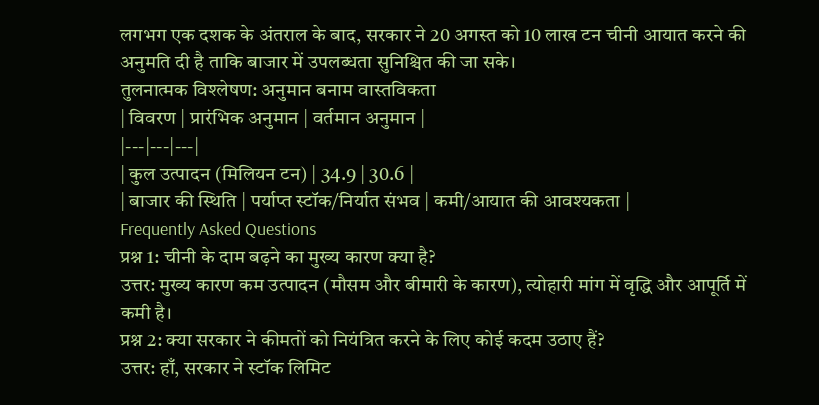लगभग एक दशक के अंतराल के बाद, सरकार ने 20 अगस्त को 10 लाख टन चीनी आयात करने की अनुमति दी है ताकि बाजार में उपलब्धता सुनिश्चित की जा सके।
तुलनात्मक विश्लेषण: अनुमान बनाम वास्तविकता
| विवरण | प्रारंभिक अनुमान | वर्तमान अनुमान |
|---|---|---|
| कुल उत्पादन (मिलियन टन) | 34.9 | 30.6 |
| बाजार की स्थिति | पर्याप्त स्टॉक/निर्यात संभव | कमी/आयात की आवश्यकता |
Frequently Asked Questions
प्रश्न 1: चीनी के दाम बढ़ने का मुख्य कारण क्या है?
उत्तर: मुख्य कारण कम उत्पादन (मौसम और बीमारी के कारण), त्योहारी मांग में वृद्धि और आपूर्ति में कमी है।
प्रश्न 2: क्या सरकार ने कीमतों को नियंत्रित करने के लिए कोई कदम उठाए हैं?
उत्तर: हाँ, सरकार ने स्टॉक लिमिट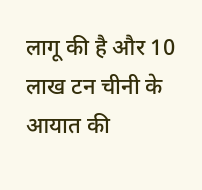लागू की है और 10 लाख टन चीनी के आयात की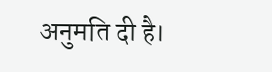अनुमति दी है।